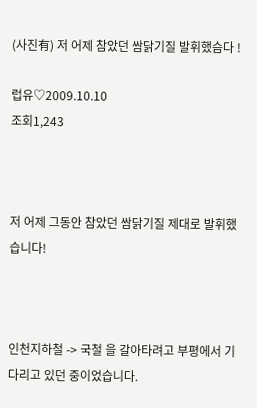(사진有) 저 어제 참았던 쌈닭기질 발휘했슴다 !

럽유♡2009.10.10
조회1,243



저 어제 그동안 참았던 쌈닭기질 제대로 발휘했습니다!



인천지하철 -> 국철 을 갈아타려고 부평에서 기다리고 있던 중이었습니다.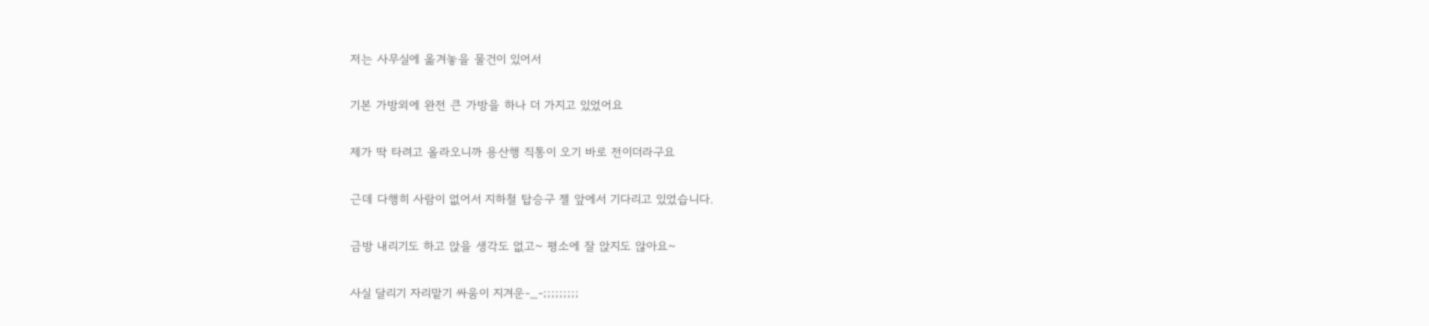저는 사무실에 옮겨놓을 물건이 있어서

기본 가방외에 완전 큰 가방을 하나 더 가지고 있었어요

제가 딱 타려고 올라오니까 용산행 직통이 오기 바로 전이더라구요

근데 다행히 사람이 없어서 지하철 탑승구 젤 앞에서 기다리고 있었습니다.

금방 내리기도 하고 앉을 생각도 없고~ 평소에 잘 앉지도 않아요~

사실 달리기 자리맡기 싸움이 지겨운-_-;;;;;;;;;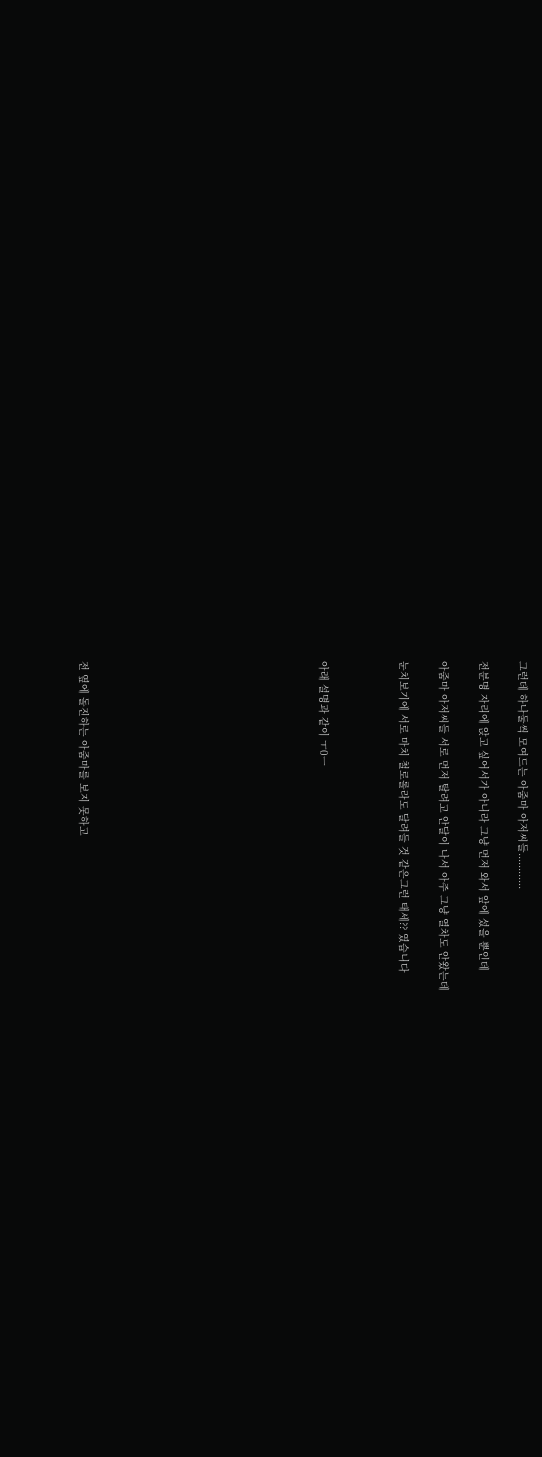그런데 하나둘씩 모여드는 아줌마 아저씨들............

전분명 자리에 앉고 싶어서가 아니라 그냥 먼저 와서 앞에 섰을 뿐인데

아줌마 아저씨들 서로 먼저 탈려고 안달이 나서 아주 그냥 열차도 안왔는데

눈치보기에 서로 마치 철로롤라도 달려들 것 같은그런 태세?? 였습니다



아래 설명과 같이 ㅜ0ㅡ











전 옆에 돌진하는 아줌마를 보지 못하고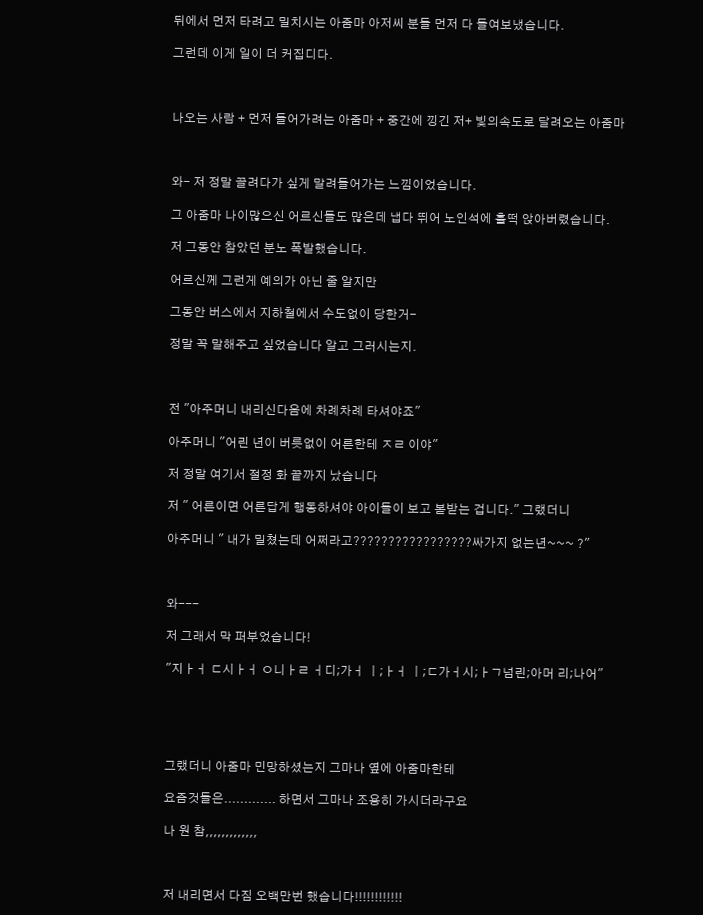뒤에서 먼저 타려고 밀치시는 아줌마 아저씨 분들 먼저 다 들여보냈습니다.

그런데 이게 일이 더 커집디다.



나오는 사람 + 먼저 들어가려는 아줌마 + 중간에 낑긴 저+ 빛의속도로 달려오는 아줌마



와- 저 정말 끌려다가 싶게 말려들어가는 느낌이었습니다.

그 아줌마 나이많으신 어르신들도 많은데 냅다 뛰어 노인석에 훌떡 앉아버렸습니다.

저 그동안 참았던 분노 폭발했습니다.

어르신께 그런게 예의가 아닌 줄 알지만

그동안 버스에서 지하철에서 수도없이 당한거-

정말 꼭 말해주고 싶었습니다 알고 그러시는지.



전 "아주머니 내리신다음에 차례차례 타셔야죠"

아주머니 "어린 년이 버릇없이 어른한테 ㅈㄹ 이야"

저 정말 여기서 절정 화 끝까지 났습니다

저 " 어른이면 어른답게 행동하셔야 아이들이 보고 볻받는 겁니다." 그랬더니

아주머니 " 내가 밀쳤는데 어쩌라고?????????????????싸가지 없는년~~~ ?"



와---

저 그래서 막 퍼부었습니다!

"지ㅏㅓ ㄷ시ㅏㅓ ㅇ니ㅏㄹ ㅓ디;가ㅓ ㅣ;ㅏㅓ ㅣ;ㄷ가ㅓ시;ㅏㄱ넘린;아머 리;나어"





그랬더니 아줌마 민망하셨는지 그마나 옆에 아줌마한테

요즘것들은............. 하면서 그마나 조용히 가시더라구요

나 원 참,,,,,,,,,,,,,



저 내리면서 다짐 오백만번 했습니다!!!!!!!!!!!!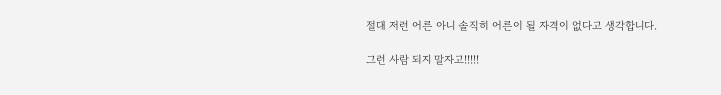절대 저런 어른 아니 솔직히 어른이 될 자격이 없다고 생각합니다.

그런 사람 되지 말자고!!!!!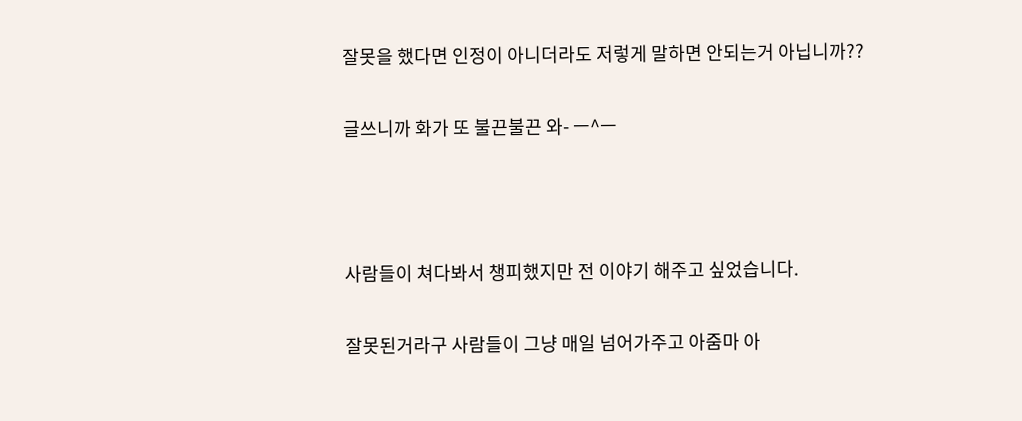잘못을 했다면 인정이 아니더라도 저렇게 말하면 안되는거 아닙니까??

글쓰니까 화가 또 불끈불끈 와- ㅡ^ㅡ



사람들이 쳐다봐서 챙피했지만 전 이야기 해주고 싶었습니다.

잘못된거라구 사람들이 그냥 매일 넘어가주고 아줌마 아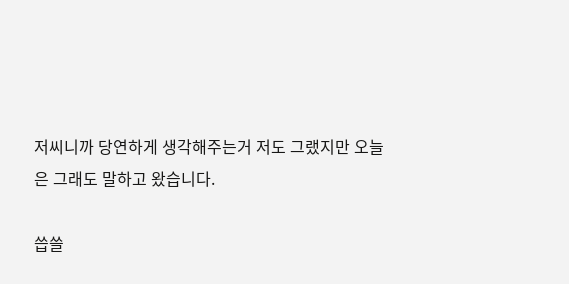저씨니까 당연하게 생각해주는거 저도 그랬지만 오늘은 그래도 말하고 왔습니다.

씁쓸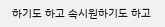하기도 하고 속시원하기도 하고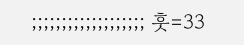;;;;;;;;;;;;;;;;;;; 훗=33